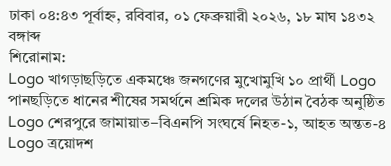ঢাকা ০৪:৪৩ পূর্বাহ্ন, রবিবার, ০১ ফেব্রুয়ারী ২০২৬, ১৮ মাঘ ১৪৩২ বঙ্গাব্দ
শিরোনাম:
Logo খাগড়াছড়িতে একমঞ্চে জনগণের মুখোমুখি ১০ প্রার্থী Logo পানছড়িতে ধানের শীষের সমর্থনে শ্রমিক দলের উঠান বৈঠক অনুষ্ঠিত Logo শেরপুরে জামায়াত–বিএনপি সংঘর্ষে নিহত-১, আহত অন্তত-৪ Logo ত্রয়োদশ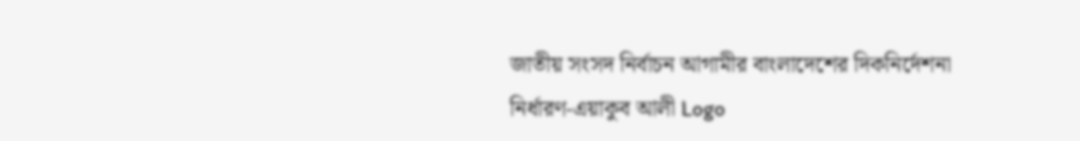জাতীয় সংসদ নির্বাচন আগামীর বাংলাদেশের দিকনির্দেশনা নির্ধারণ-এয়াকুব আলী Logo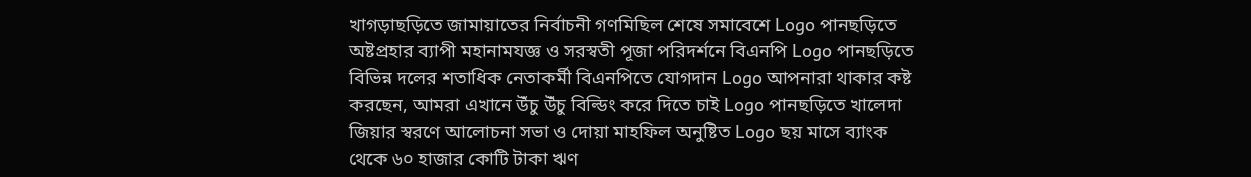খাগড়াছড়িতে জামায়াতের নির্বাচনী গণমিছিল শেষে সমাবেশে Logo পানছড়িতে অষ্টপ্রহার ব্যাপী মহানামযজ্ঞ ও সরস্বতী পূজা পরিদর্শনে বিএনপি Logo পানছড়িতে বিভিন্ন দলের শতাধিক নেতাকর্মী বিএনপিতে যোগদান Logo আপনারা থাকার কষ্ট করছেন, আমরা এখানে উঁচু উঁচু বিল্ডিং করে দিতে চাই Logo পানছড়িতে খালেদা জিয়ার স্বরণে আলোচনা সভা ও দোয়া মাহফিল অনুষ্টিত Logo ছয় মাসে ব্যাংক থেকে ৬০ হাজার কোটি টাকা ঋণ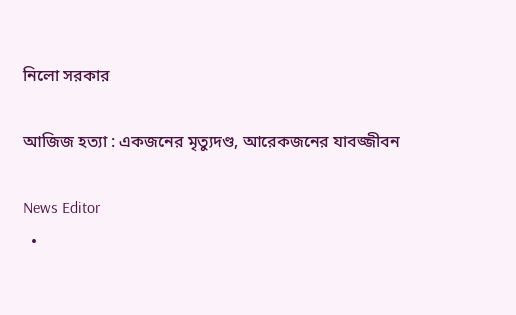নিলো সরকার

আজিজ হত্যা : একজনের মৃত্যুদণ্ড, আরেকজনের যাবজ্জীবন

News Editor
  •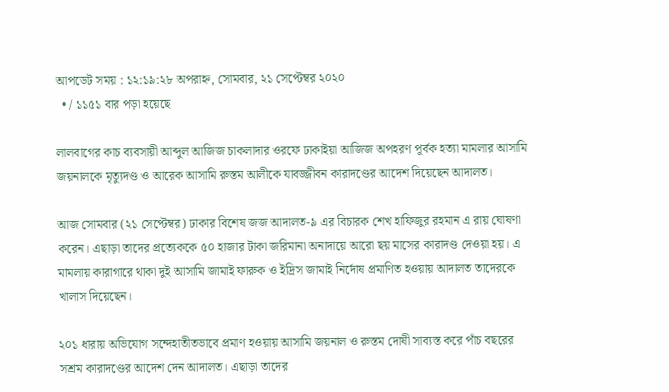আপডেট সময় : ১২:১৯:২৮ অপরাহ্ন, সোমবার, ২১ সেপ্টেম্বর ২০২০
  • / ১১৫১ বার পড়া হয়েছে

লালবাগের কাচ ব্যবসায়ী আব্দুল আজিজ চাকলাদার ওরফে ঢাকাইয়া আজিজ অপহরণ পূর্বক হত্যা মামলার আসামি জয়নালকে মৃত্যুদণ্ড ও আরেক আসামি রুস্তম আলীকে যাবজ্জীবন কারাদণ্ডের আদেশ দিয়েছেন আদালত।

আজ সোমবার (২১ সেপ্টেম্বর) ঢাকার বিশেষ জজ আদালত-৯ এর বিচারক শেখ হাফিজুর রহমান এ রায় ঘোষণা করেন। এছাড়া তাদের প্রত্যেককে ৫০ হাজার টাকা জরিমানা অনাদায়ে আরো ছয় মাসের কারাদণ্ড দেওয়া হয়। এ মামলায় কারাগারে থাকা দুই আসামি জামাই ফারুক ও ইদ্রিস জামাই নির্দোষ প্রমাণিত হওয়ায় আদালত তাদেরকে খালাস দিয়েছেন।

২০১ ধারায় অভিযোগ সন্দেহাতীতভাবে প্রমাণ হওয়ায় আসামি জয়নাল ও রুস্তম দোষী সাব্যস্ত করে পাঁচ বছরের সশ্রম কারাদণ্ডের আদেশ দেন আদালত। এছাড়া তাদের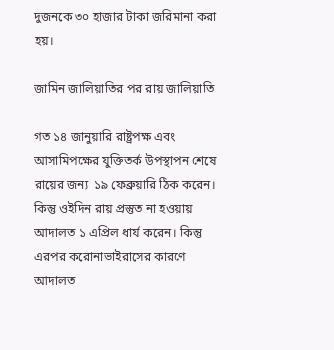দুজনকে ৩০ হাজার টাকা জরিমানা করা হয়।

জামিন জালিয়াতির পর রায় জালিয়াতি

গত ১৪ জানুয়ারি রাষ্ট্রপক্ষ এবং আসামিপক্ষের যুক্তিতর্ক উপস্থাপন শেষে রায়ের জন্য  ১৯ ফেব্রুয়ারি ঠিক করেন। কিন্তু ওইদিন রায় প্রস্তুত না হওয়ায় আদালত ১ এপ্রিল ধার্য করেন। কিন্তু এরপর করোনাভাইরাসের কারণে আদালত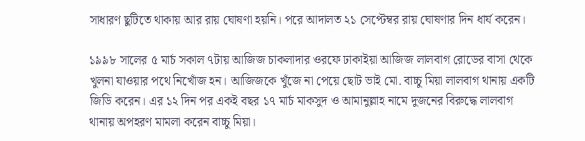সাধারণ ছুটিতে থাকায় আর রায় ঘোষণা হয়নি। পরে আদালত ২১ সেপ্টেম্বর রায় ঘোষণার দিন ধার্য করেন।

১৯৯৮ সালের ৫ মার্চ সকাল ৭টায় আজিজ চাকলাদার ওরফে ঢাকাইয়া আজিজ লালবাগ রোডের বাসা থেকে খুলনা যাওয়ার পথে নিখোঁজ হন। আজিজকে খুঁজে না পেয়ে ছোট ভাই মো. বাচ্চু মিয়া লালবাগ থানায় একটি জিডি করেন। এর ১২ দিন পর একই বছর ১৭ মার্চ মাকসুদ ও আমানুল্লাহ নামে দুজনের বিরুদ্ধে লালবাগ থানায় অপহরণ মামলা করেন বাচ্চু মিয়া।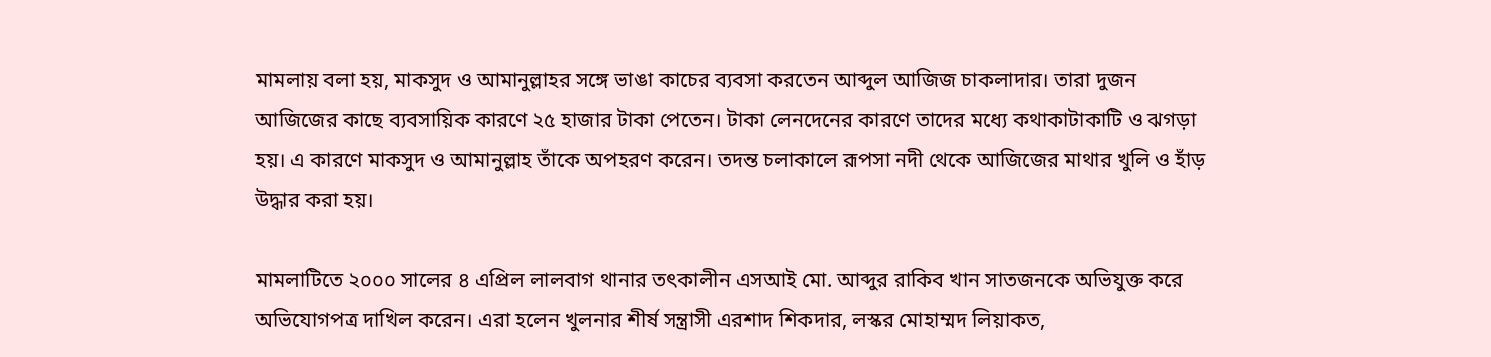মামলায় বলা হয়, মাকসুদ ও আমানুল্লাহর সঙ্গে ভাঙা কাচের ব্যবসা করতেন আব্দুল আজিজ চাকলাদার। তারা দুজন আজিজের কাছে ব্যবসায়িক কারণে ২৫ হাজার টাকা পেতেন। টাকা লেনদেনের কারণে তাদের মধ্যে কথাকাটাকাটি ও ঝগড়া হয়। এ কারণে মাকসুদ ও আমানুল্লাহ তাঁকে অপহরণ করেন। তদন্ত চলাকালে রূপসা নদী থেকে আজিজের মাথার খুলি ও হাঁড় উদ্ধার করা হয়।

মামলাটিতে ২০০০ সালের ৪ এপ্রিল লালবাগ থানার তৎকালীন এসআই মো. আব্দুর রাকিব খান সাতজনকে অভিযুক্ত করে অভিযোগপত্র দাখিল করেন। এরা হলেন খুলনার শীর্ষ সন্ত্রাসী এরশাদ শিকদার, লস্কর মোহাম্মদ লিয়াকত,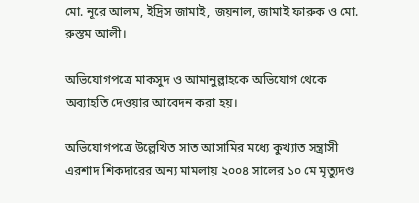মো. নূরে আলম, ইদ্রিস জামাই, জয়নাল, জামাই ফারুক ও মো. রুস্তম আলী।

অভিযোগপত্রে মাকসুদ ও আমানুল্লাহকে অভিযোগ থেকে অব্যাহতি দেওয়ার আবেদন করা হয়।

অভিযোগপত্রে উল্লেখিত সাত আসামির মধ্যে কুখ্যাত সন্ত্রাসী এরশাদ শিকদারের অন্য মামলায় ২০০৪ সালের ১০ মে মৃত্যুদণ্ড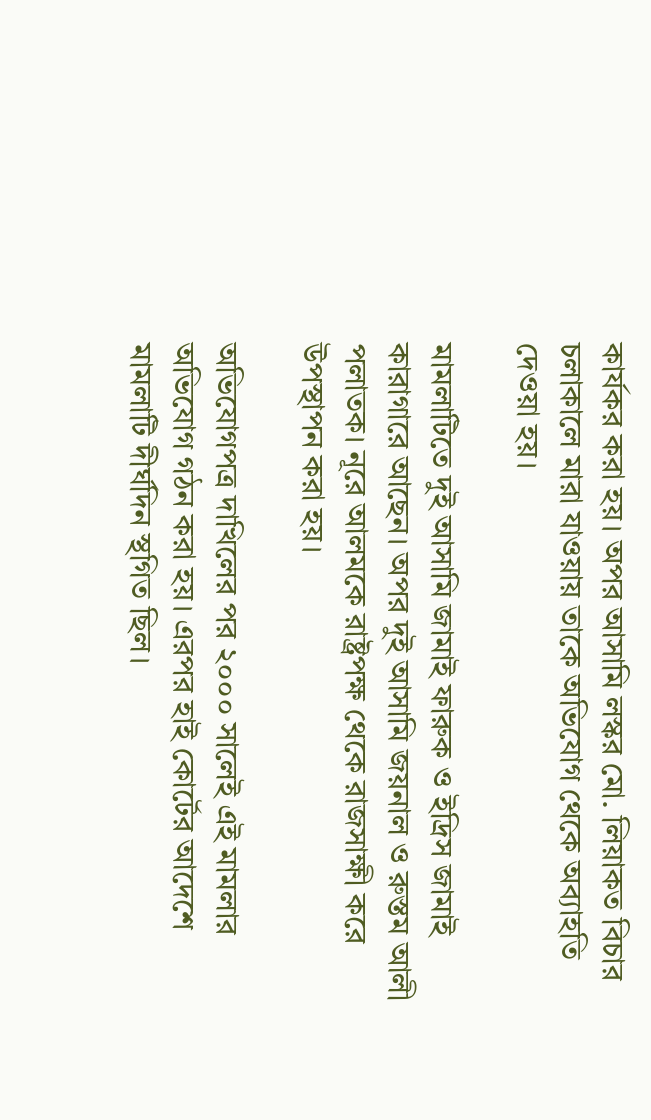কার্যকর করা হয়। অপর আসামি লস্কর মো. লিয়াকত বিচার চলাকালে মারা যাওয়ায় তাকে অভিযোগ থেকে অব্যাহতি দেওয়া হয়।

মামলাটিতে দুই আসামি জামাই ফারুক ও ইদ্রিস জামাই কারাগারে আছেন। অপর দুই আসামি জয়নাল ও রুস্তম আলী পলাতক। নূরে আলমকে রাষ্ট্রপক্ষ থেকে রাজসাক্ষী করে উপস্থাপন করা হয়।

অভিযোগপত্র দাখিলের পর ২০০০ সালেই এই মামলার অভিযোগ গঠন করা হয়। এরপর হাই কোর্টের আদেশে মামলাটি দীর্ঘদিন স্থগিত ছিল।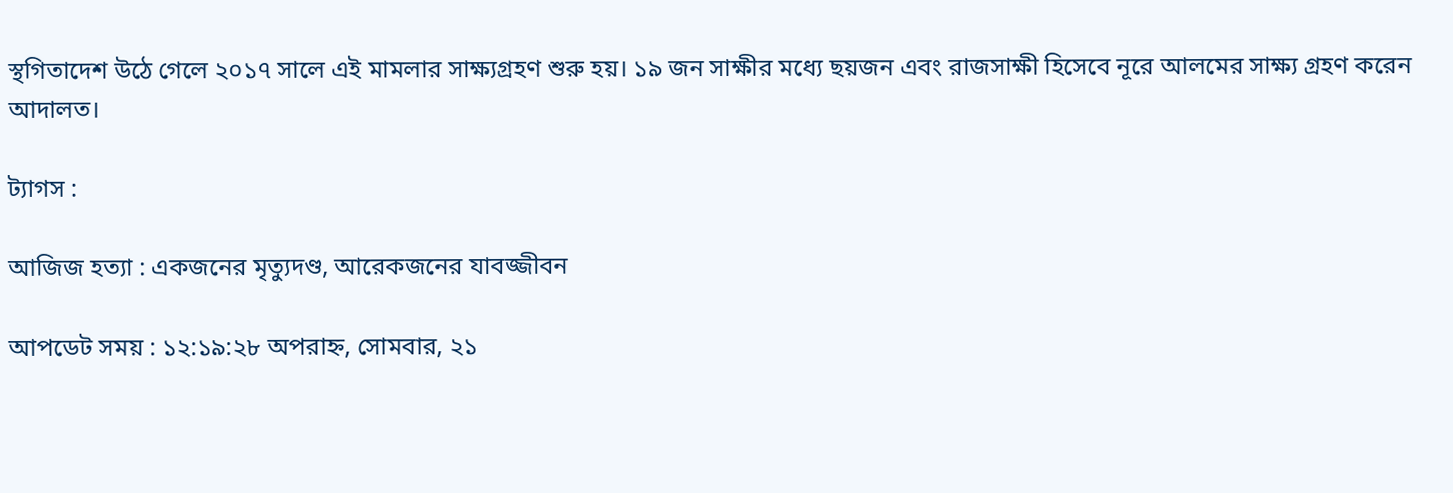স্থগিতাদেশ উঠে গেলে ২০১৭ সালে এই মামলার সাক্ষ্যগ্রহণ শুরু হয়। ১৯ জন সাক্ষীর মধ্যে ছয়জন এবং রাজসাক্ষী হিসেবে নূরে আলমের সাক্ষ্য গ্রহণ করেন আদালত।

ট্যাগস :

আজিজ হত্যা : একজনের মৃত্যুদণ্ড, আরেকজনের যাবজ্জীবন

আপডেট সময় : ১২:১৯:২৮ অপরাহ্ন, সোমবার, ২১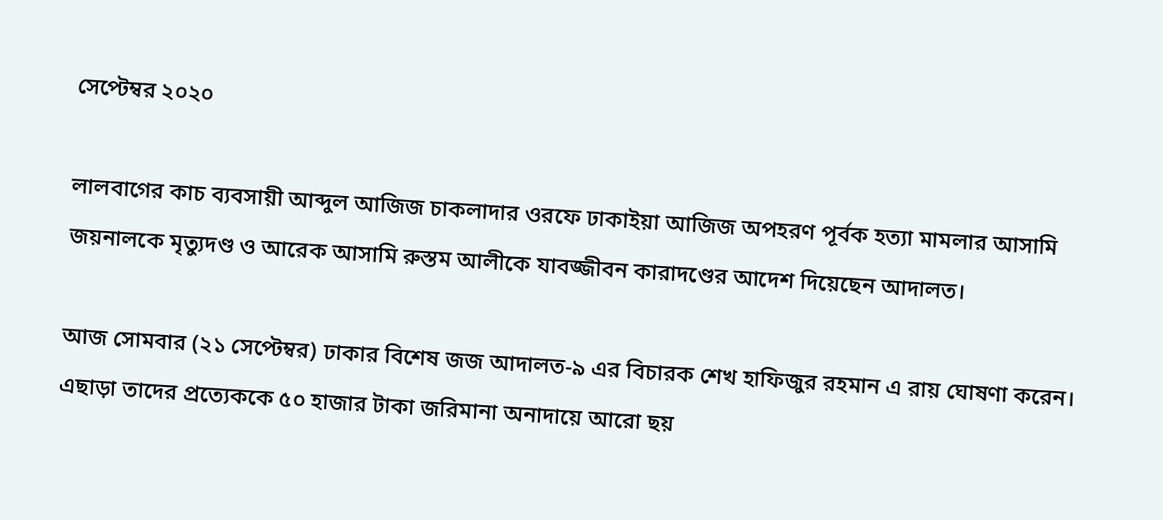সেপ্টেম্বর ২০২০

লালবাগের কাচ ব্যবসায়ী আব্দুল আজিজ চাকলাদার ওরফে ঢাকাইয়া আজিজ অপহরণ পূর্বক হত্যা মামলার আসামি জয়নালকে মৃত্যুদণ্ড ও আরেক আসামি রুস্তম আলীকে যাবজ্জীবন কারাদণ্ডের আদেশ দিয়েছেন আদালত।

আজ সোমবার (২১ সেপ্টেম্বর) ঢাকার বিশেষ জজ আদালত-৯ এর বিচারক শেখ হাফিজুর রহমান এ রায় ঘোষণা করেন। এছাড়া তাদের প্রত্যেককে ৫০ হাজার টাকা জরিমানা অনাদায়ে আরো ছয়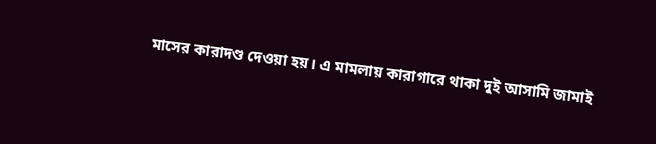মাসের কারাদণ্ড দেওয়া হয়। এ মামলায় কারাগারে থাকা দুই আসামি জামাই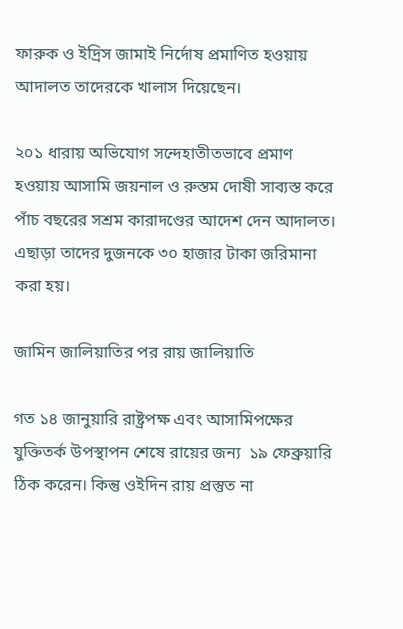ফারুক ও ইদ্রিস জামাই নির্দোষ প্রমাণিত হওয়ায় আদালত তাদেরকে খালাস দিয়েছেন।

২০১ ধারায় অভিযোগ সন্দেহাতীতভাবে প্রমাণ হওয়ায় আসামি জয়নাল ও রুস্তম দোষী সাব্যস্ত করে পাঁচ বছরের সশ্রম কারাদণ্ডের আদেশ দেন আদালত। এছাড়া তাদের দুজনকে ৩০ হাজার টাকা জরিমানা করা হয়।

জামিন জালিয়াতির পর রায় জালিয়াতি

গত ১৪ জানুয়ারি রাষ্ট্রপক্ষ এবং আসামিপক্ষের যুক্তিতর্ক উপস্থাপন শেষে রায়ের জন্য  ১৯ ফেব্রুয়ারি ঠিক করেন। কিন্তু ওইদিন রায় প্রস্তুত না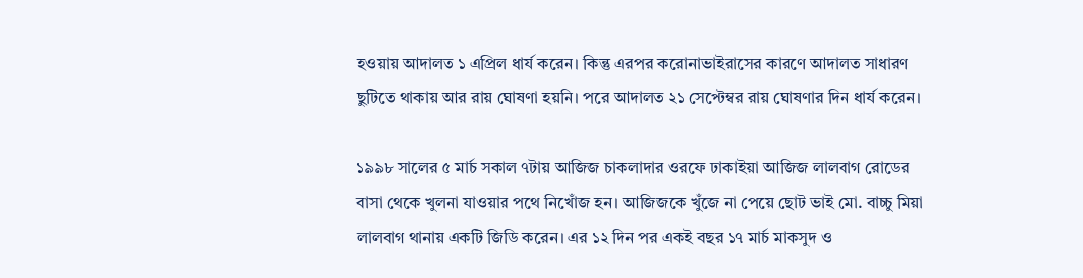হওয়ায় আদালত ১ এপ্রিল ধার্য করেন। কিন্তু এরপর করোনাভাইরাসের কারণে আদালত সাধারণ ছুটিতে থাকায় আর রায় ঘোষণা হয়নি। পরে আদালত ২১ সেপ্টেম্বর রায় ঘোষণার দিন ধার্য করেন।

১৯৯৮ সালের ৫ মার্চ সকাল ৭টায় আজিজ চাকলাদার ওরফে ঢাকাইয়া আজিজ লালবাগ রোডের বাসা থেকে খুলনা যাওয়ার পথে নিখোঁজ হন। আজিজকে খুঁজে না পেয়ে ছোট ভাই মো. বাচ্চু মিয়া লালবাগ থানায় একটি জিডি করেন। এর ১২ দিন পর একই বছর ১৭ মার্চ মাকসুদ ও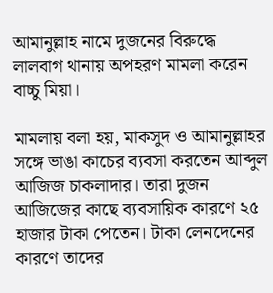আমানুল্লাহ নামে দুজনের বিরুদ্ধে লালবাগ থানায় অপহরণ মামলা করেন বাচ্চু মিয়া।

মামলায় বলা হয়, মাকসুদ ও আমানুল্লাহর সঙ্গে ভাঙা কাচের ব্যবসা করতেন আব্দুল আজিজ চাকলাদার। তারা দুজন আজিজের কাছে ব্যবসায়িক কারণে ২৫ হাজার টাকা পেতেন। টাকা লেনদেনের কারণে তাদের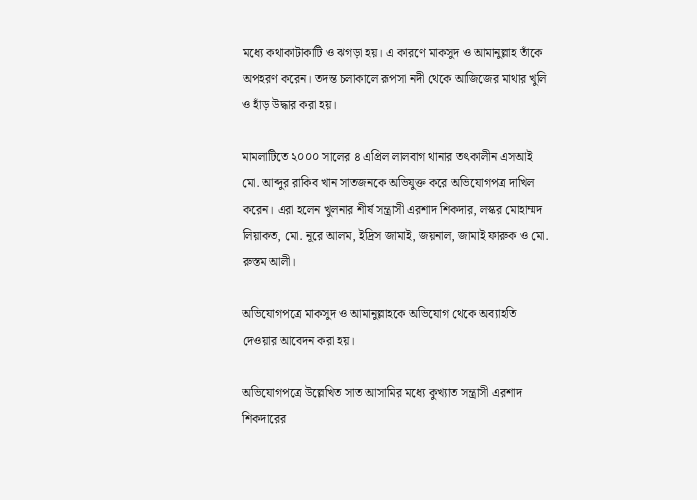মধ্যে কথাকাটাকাটি ও ঝগড়া হয়। এ কারণে মাকসুদ ও আমানুল্লাহ তাঁকে অপহরণ করেন। তদন্ত চলাকালে রূপসা নদী থেকে আজিজের মাথার খুলি ও হাঁড় উদ্ধার করা হয়।

মামলাটিতে ২০০০ সালের ৪ এপ্রিল লালবাগ থানার তৎকালীন এসআই মো. আব্দুর রাকিব খান সাতজনকে অভিযুক্ত করে অভিযোগপত্র দাখিল করেন। এরা হলেন খুলনার শীর্ষ সন্ত্রাসী এরশাদ শিকদার, লস্কর মোহাম্মদ লিয়াকত, মো. নূরে আলম, ইদ্রিস জামাই, জয়নাল, জামাই ফারুক ও মো. রুস্তম আলী।

অভিযোগপত্রে মাকসুদ ও আমানুল্লাহকে অভিযোগ থেকে অব্যাহতি দেওয়ার আবেদন করা হয়।

অভিযোগপত্রে উল্লেখিত সাত আসামির মধ্যে কুখ্যাত সন্ত্রাসী এরশাদ শিকদারের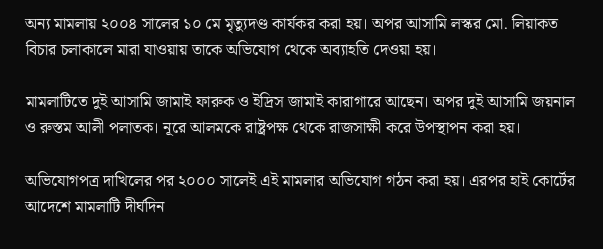অন্য মামলায় ২০০৪ সালের ১০ মে মৃত্যুদণ্ড কার্যকর করা হয়। অপর আসামি লস্কর মো. লিয়াকত বিচার চলাকালে মারা যাওয়ায় তাকে অভিযোগ থেকে অব্যাহতি দেওয়া হয়।

মামলাটিতে দুই আসামি জামাই ফারুক ও ইদ্রিস জামাই কারাগারে আছেন। অপর দুই আসামি জয়নাল ও রুস্তম আলী পলাতক। নূরে আলমকে রাষ্ট্রপক্ষ থেকে রাজসাক্ষী করে উপস্থাপন করা হয়।

অভিযোগপত্র দাখিলের পর ২০০০ সালেই এই মামলার অভিযোগ গঠন করা হয়। এরপর হাই কোর্টের আদেশে মামলাটি দীর্ঘদিন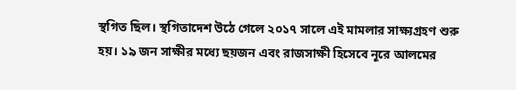স্থগিত ছিল। স্থগিতাদেশ উঠে গেলে ২০১৭ সালে এই মামলার সাক্ষ্যগ্রহণ শুরু হয়। ১৯ জন সাক্ষীর মধ্যে ছয়জন এবং রাজসাক্ষী হিসেবে নূরে আলমের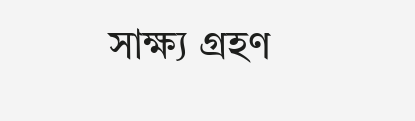সাক্ষ্য গ্রহণ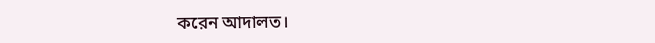করেন আদালত।